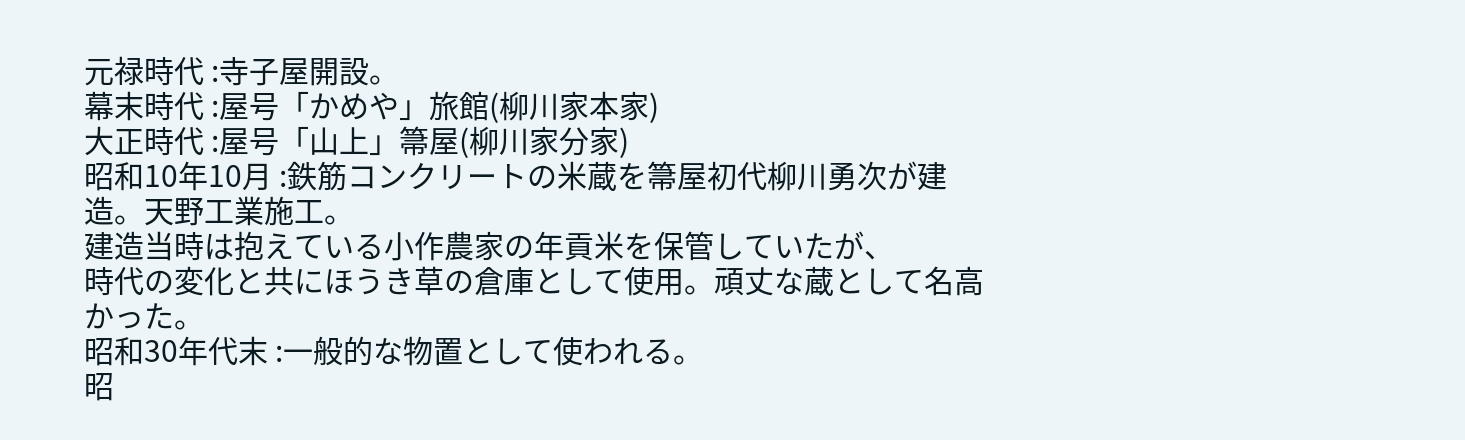元禄時代 :寺子屋開設。
幕末時代 :屋号「かめや」旅館(柳川家本家)
大正時代 :屋号「山上」箒屋(柳川家分家)
昭和10年10月 :鉄筋コンクリートの米蔵を箒屋初代柳川勇次が建造。天野工業施工。
建造当時は抱えている小作農家の年貢米を保管していたが、
時代の変化と共にほうき草の倉庫として使用。頑丈な蔵として名高かった。
昭和30年代末 :一般的な物置として使われる。
昭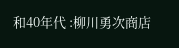和40年代 :柳川勇次商店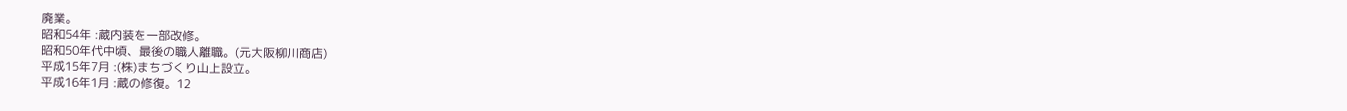廃業。
昭和54年 :蔵内装を一部改修。
昭和50年代中頃、最後の職人離職。(元大阪柳川商店)
平成15年7月 :(株)まちづくり山上設立。
平成16年1月 :蔵の修復。12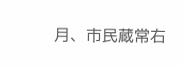月、市民蔵常右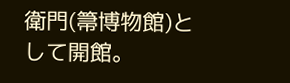衛門(箒博物館)として開館。